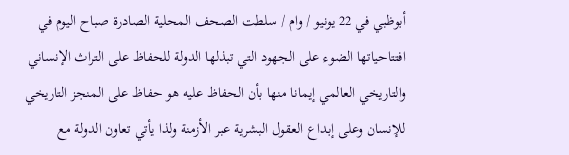أبوظبي في 22 يونيو / وام / سلطت الصحف المحلية الصادرة صباح اليوم في افتتاحياتها الضوء على الجهود التي تبذلها الدولة للحفاظ على التراث الإنساني والتاريخي العالمي إيمانا منها بأن الحفاظ عليه هو حفاظ على المنجز التاريخي للإنسان وعلى إبداع العقول البشرية عبر الأزمنة ولذا يأتي تعاون الدولة مع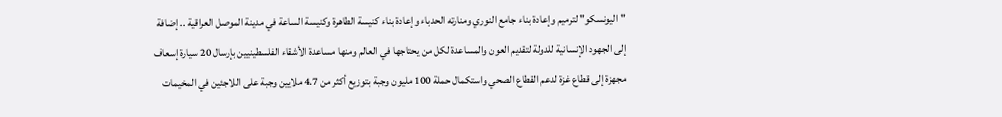"اليونسكو" لترميم وإعادة بناء جامع النوري ومنارته الحدباء وإعادة بناء كنيسة الطاهرة وكنيسة الساعة في مدينة الموصل العراقية .. إضافة إلى الجهود الإنسانية للدولة لتقديم العون والمساعدة لكل من يحتاجها في العالم ومنها مساعدة الأشقاء الفلسطينيين بإرسال 20 سيارة إسعاف مجهزة إلى قطاع غزة لدعم القطاع الصحي واستكمال حملة 100 مليون وجبة بتوزيع أكثر من 4.7 ملايين وجبة على اللاجئين في المخيمات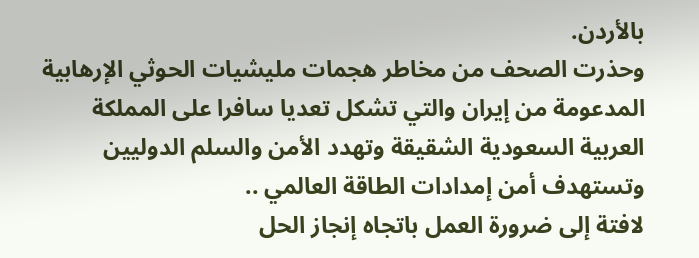بالأردن.
وحذرت الصحف من مخاطر هجمات مليشيات الحوثي الإرهابية المدعومة من إيران والتي تشكل تعديا سافرا على المملكة العربية السعودية الشقيقة وتهدد الأمن والسلم الدوليين وتستهدف أمن إمدادات الطاقة العالمي ..
لافتة إلى ضرورة العمل باتجاه إنجاز الحل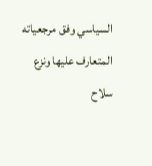السياسي وفق مرجعياته المتعارف عليها ونزع سلاح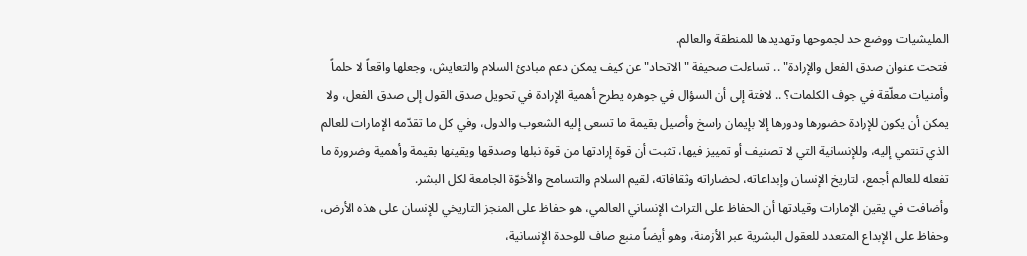المليشيات ووضع حد لجموحها وتهديدها للمنطقة والعالم.
فتحت عنوان صدق الفعل والإرادة" .. تساءلت صحيفة "الاتحاد" عن كيف يمكن دعم مبادئ السلام والتعايش، وجعلها واقعاً لا حلماً وأمنيات معلّقة في جوف الكلمات؟ .. لافتة إلى أن السؤال في جوهره يطرح أهمية الإرادة في تحويل صدق القول إلى صدق الفعل، ولا يمكن أن يكون للإرادة حضورها ودورها إلا بإيمان راسخ وأصيل بقيمة ما تسعى إليه الشعوب والدول، وفي كل ما تقدّمه الإمارات للعالم الذي تنتمي إليه، وللإنسانية التي لا تصنيف أو تمييز فيها، تثبت أن قوة إرادتها من قوة نبلها وصدقها ويقينها بقيمة وأهمية وضرورة ما تفعله للعالم أجمع، لتاريخ الإنسان وإبداعاته، لحضاراته وثقافاته، لقيم السلام والتسامح والأخوّة الجامعة لكل البشر.
وأضافت في يقين الإمارات وقيادتها أن الحفاظ على التراث الإنساني العالمي، هو حفاظ على المنجز التاريخي للإنسان على هذه الأرض، وحفاظ على الإبداع المتعدد للعقول البشرية عبر الأزمنة، وهو أيضاً منبع صاف للوحدة الإنسانية،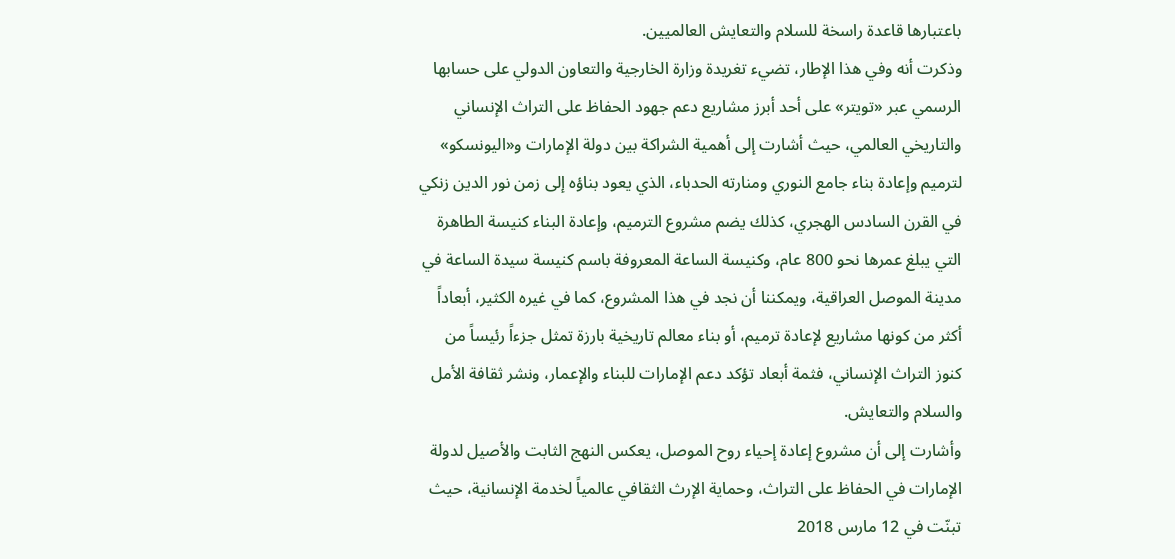باعتبارها قاعدة راسخة للسلام والتعايش العالميين.
وذكرت أنه وفي هذا الإطار، تضيء تغريدة وزارة الخارجية والتعاون الدولي على حسابها الرسمي عبر «تويتر» على أحد أبرز مشاريع دعم جهود الحفاظ على التراث الإنساني والتاريخي العالمي، حيث أشارت إلى أهمية الشراكة بين دولة الإمارات و«اليونسكو» لترميم وإعادة بناء جامع النوري ومنارته الحدباء، الذي يعود بناؤه إلى زمن نور الدين زنكي في القرن السادس الهجري، كذلك يضم مشروع الترميم، وإعادة البناء كنيسة الطاهرة التي يبلغ عمرها نحو 800 عام، وكنيسة الساعة المعروفة باسم كنيسة سيدة الساعة في مدينة الموصل العراقية، ويمكننا أن نجد في هذا المشروع، كما في غيره الكثير، أبعاداً أكثر من كونها مشاريع لإعادة ترميم، أو بناء معالم تاريخية بارزة تمثل جزءاً رئيساً من كنوز التراث الإنساني، فثمة أبعاد تؤكد دعم الإمارات للبناء والإعمار، ونشر ثقافة الأمل والسلام والتعايش.
وأشارت إلى أن مشروع إعادة إحياء روح الموصل، يعكس النهج الثابت والأصيل لدولة الإمارات في الحفاظ على التراث، وحماية الإرث الثقافي عالمياً لخدمة الإنسانية، حيث تبنّت في 12 مارس 2018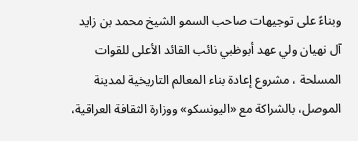وبناءً على توجيهات صاحب السمو الشيخ محمد بن زايد آل نهيان ولي عهد أبوظبي نائب القائد الأعلى للقوات المسلحة ، مشروع إعادة بناء المعالم التاريخية لمدينة الموصل، بالشراكة مع «اليونسكو» ووزارة الثقافة العراقية،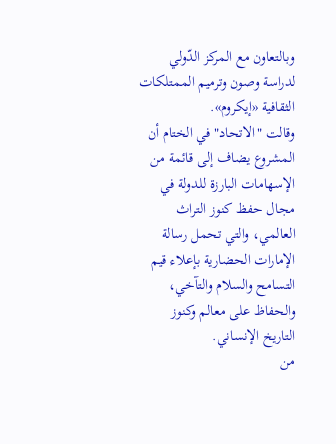وبالتعاون مع المركز الدّولي لدراسة وصون وترميم الممتلكات الثقافية «إيكروم».
وقالت "الاتحاد" في الختام أن المشروع يضاف إلى قائمة من الإسهامات البارزة للدولة في مجال حفظ كنوز التراث العالمي، والتي تحمل رسالة الإمارات الحضارية بإعلاء قيم التسامح والسلام والتآخي، والحفاظ على معالم وكنوز التاريخ الإنساني.
من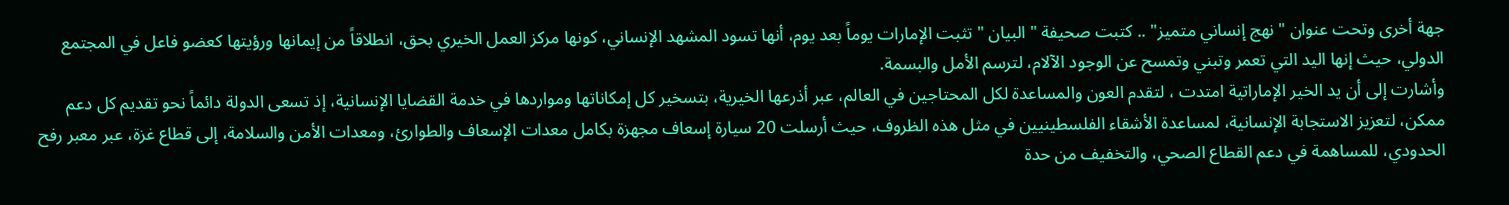جهة أخرى وتحت عنوان " نهج إنساني متميز" .. كتبت صحيفة " البيان " تثبت الإمارات يوماً بعد يوم، أنها تسود المشهد الإنساني، كونها مركز العمل الخيري بحق، انطلاقاً من إيمانها ورؤيتها كعضو فاعل في المجتمع الدولي، حيث إنها اليد التي تعمر وتبني وتمسح عن الوجود الآلام، لترسم الأمل والبسمة.
وأشارت إلى أن يد الخير الإماراتية امتدت ، لتقدم العون والمساعدة لكل المحتاجين في العالم، عبر أذرعها الخيرية، بتسخير كل إمكاناتها ومواردها في خدمة القضايا الإنسانية، إذ تسعى الدولة دائماً نحو تقديم كل دعم ممكن، لتعزيز الاستجابة الإنسانية، لمساعدة الأشقاء الفلسطينيين في مثل هذه الظروف، حيث أرسلت 20 سيارة إسعاف مجهزة بكامل معدات الإسعاف والطوارئ، ومعدات الأمن والسلامة، إلى قطاع غزة، عبر معبر رفح الحدودي، للمساهمة في دعم القطاع الصحي، والتخفيف من حدة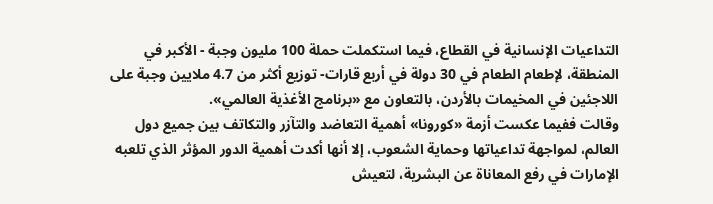التداعيات الإنسانية في القطاع، فيما استكملت حملة 100 مليون وجبة - الأكبر في المنطقة، لإطعام الطعام في 30 دولة في أربع قارات- توزيع أكثر من 4.7 ملايين وجبة على اللاجئين في المخيمات بالأردن، بالتعاون مع «برنامج الأغذية العالمي».
وقالت ففيما عكست أزمة «كورونا» أهمية التعاضد والتآزر والتكاتف بين جميع دول العالم، لمواجهة تداعياتها وحماية الشعوب، إلا أنها أكدت أهمية الدور المؤثر الذي تلعبه الإمارات في رفع المعاناة عن البشرية، لتعيش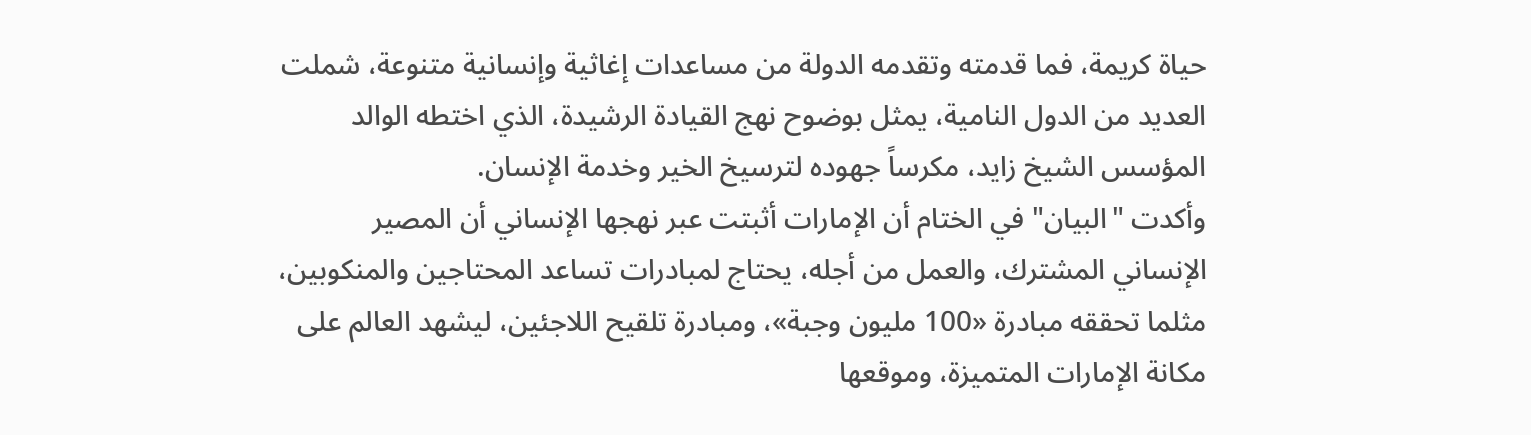حياة كريمة، فما قدمته وتقدمه الدولة من مساعدات إغاثية وإنسانية متنوعة، شملت العديد من الدول النامية، يمثل بوضوح نهج القيادة الرشيدة، الذي اختطه الوالد المؤسس الشيخ زايد، مكرساً جهوده لترسيخ الخير وخدمة الإنسان.
وأكدت "البيان" في الختام أن الإمارات أثبتت عبر نهجها الإنساني أن المصير الإنساني المشترك، والعمل من أجله، يحتاج لمبادرات تساعد المحتاجين والمنكوبين، مثلما تحققه مبادرة «100 مليون وجبة»، ومبادرة تلقيح اللاجئين، ليشهد العالم على مكانة الإمارات المتميزة، وموقعها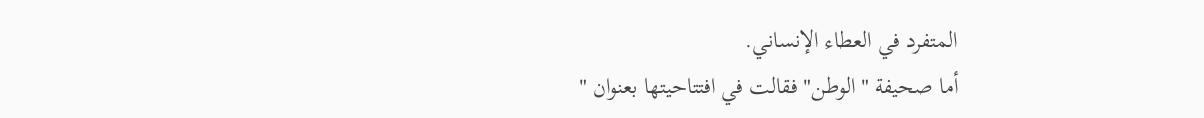المتفرد في العطاء الإنساني.
أما صحيفة "الوطن" فقالت في افتتاحيتها بعنوان "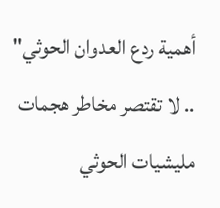أهمية ردع العدوان الحوثي" .. لا تقتصر مخاطر هجمات مليشيات الحوثي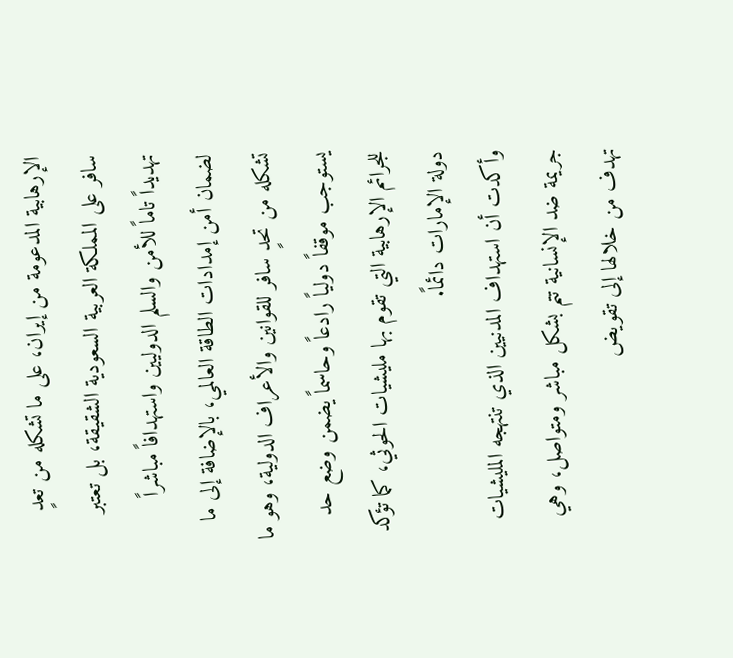الإرهابية المدعومة من إيران، على ما تشكله من تعدٍ سافر على المملكة العربية السعودية الشقيقة، بل تعتبر تهديداً تاماً للأمن والسلم الدوليين واستهدافاً مباشراً لضمان أمن إمدادات الطاقة العالمي، بالإضافة إلى ما تشكله من تحدٍ سافر للقوانين والأعراف الدولية، وهو ما يستوجب موقفاً دولياً رادعاً وحاسماً يضمن وضع حد للجرائم الإرهابية التي تقوم بها مليشيات الحوثي، كما تؤكد دولة الإمارات دائماً.
وأكدت أن استهداف المدنيين الذي تنتهجه المليشيات جريمة ضد الإنسانية تتم بشكل مباشر ومتواصل، وهي تهدف من خلالها إلى تقويض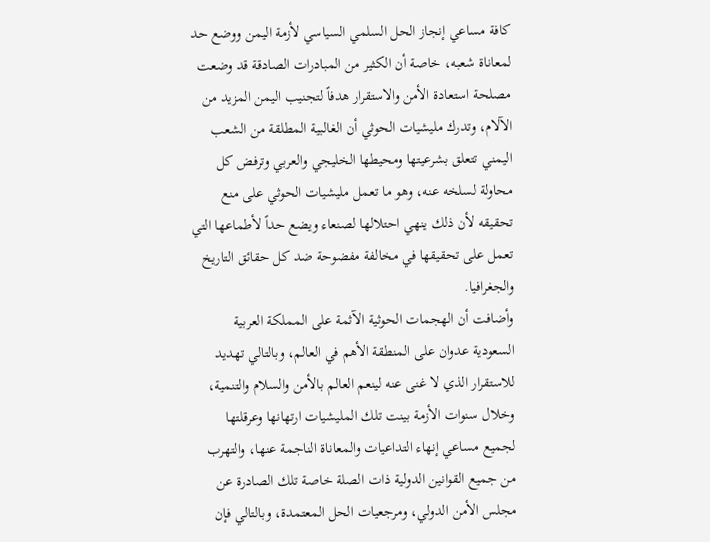كافة مساعي إنجاز الحل السلمي السياسي لأزمة اليمن ووضع حد لمعاناة شعبه، خاصة أن الكثير من المبادرات الصادقة قد وضعت مصلحة استعادة الأمن والاستقرار هدفاً لتجنيب اليمن المزيد من الآلام، وتدرك مليشيات الحوثي أن الغالبية المطلقة من الشعب اليمني تتعلق بشرعيتها ومحيطها الخليجي والعربي وترفض كل محاولة لسلخه عنه، وهو ما تعمل مليشيات الحوثي على منع تحقيقه لأن ذلك ينهي احتلالها لصنعاء ويضع حداً لأطماعها التي تعمل على تحقيقها في مخالفة مفضوحة ضد كل حقائق التاريخ والجغرافيا.
وأضافت أن الهجمات الحوثية الآثمة على المملكة العربية السعودية عدوان على المنطقة الأهم في العالم، وبالتالي تهديد للاستقرار الذي لا غنى عنه لينعم العالم بالأمن والسلام والتنمية، وخلال سنوات الأزمة بينت تلك المليشيات ارتهانها وعرقلتها لجميع مساعي إنهاء التداعيات والمعاناة الناجمة عنها، والتهرب من جميع القوانين الدولية ذات الصلة خاصة تلك الصادرة عن مجلس الأمن الدولي، ومرجعيات الحل المعتمدة، وبالتالي فإن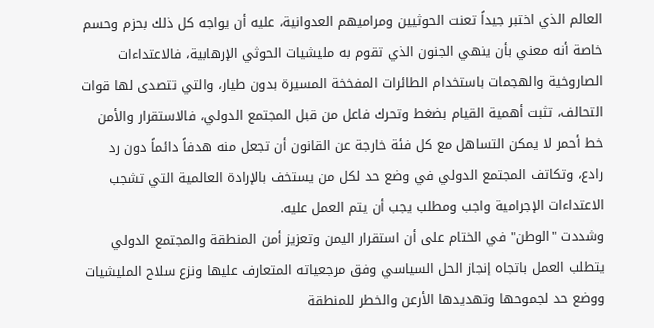العالم الذي اختبر جيداً تعنت الحوثيين ومراميهم العدوانية، عليه أن يواجه كل ذلك بحزم وحسم خاصة أنه معني بأن ينهي الجنون الذي تقوم به مليشيات الحوثي الإرهابية، فالاعتداءات الصاروخية والهجمات باستخدام الطائرات المفخخة المسيرة بدون طيار، والتي تتصدى لها قوات التحالف، تثبت أهمية القيام بضغط وتحرك فاعل من قبل المجتمع الدولي، فالاستقرار والأمن خط أحمر لا يمكن التساهل مع كل فئة خارجة عن القانون أن تجعل منه هدفاً دائماً دون رد رادع، وتكاتف المجتمع الدولي في وضع حد لكل من يستخف بالإرادة العالمية التي تشجب الاعتداءات الإجرامية واجب ومطلب يجب أن يتم العمل عليه.
وشددت "الوطن" في الختام على أن استقرار اليمن وتعزيز أمن المنطقة والمجتمع الدولي يتطلب العمل باتجاه إنجاز الحل السياسي وفق مرجعياته المتعارف عليها ونزع سلاح المليشيات ووضع حد لجموحها وتهديدها الأرعن والخطر للمنطقة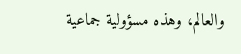والعالم، وهذه مسؤولية جماعية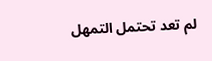لم تعد تحتمل التمهل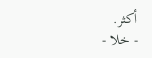أكثر.
- خلا -